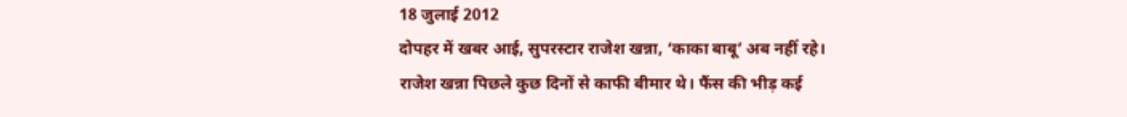18 जुलाई 2012
दोपहर में खबर आई, सुपरस्टार राजेश खन्ना, ‘काका बाबू’ अब नहीं रहे।
राजेश खन्ना पिछले कुछ दिनों से काफी बीमार थे। फैंस की भीड़ कई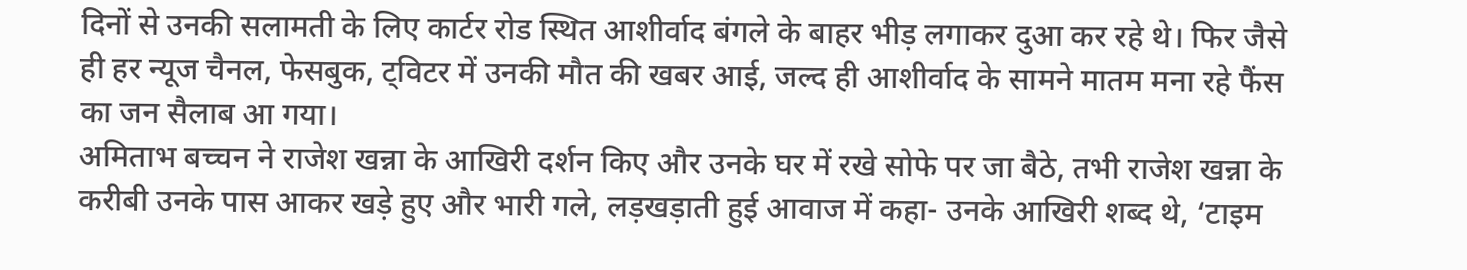दिनों से उनकी सलामती के लिए कार्टर रोड स्थित आशीर्वाद बंगले के बाहर भीड़ लगाकर दुआ कर रहे थे। फिर जैसे ही हर न्यूज चैनल, फेसबुक, ट्विटर में उनकी मौत की खबर आई, जल्द ही आशीर्वाद के सामने मातम मना रहे फैंस का जन सैलाब आ गया।
अमिताभ बच्चन ने राजेश खन्ना के आखिरी दर्शन किए और उनके घर में रखे सोफे पर जा बैठे, तभी राजेश खन्ना के करीबी उनके पास आकर खड़े हुए और भारी गले, लड़खड़ाती हुई आवाज में कहा- उनके आखिरी शब्द थे, ‘टाइम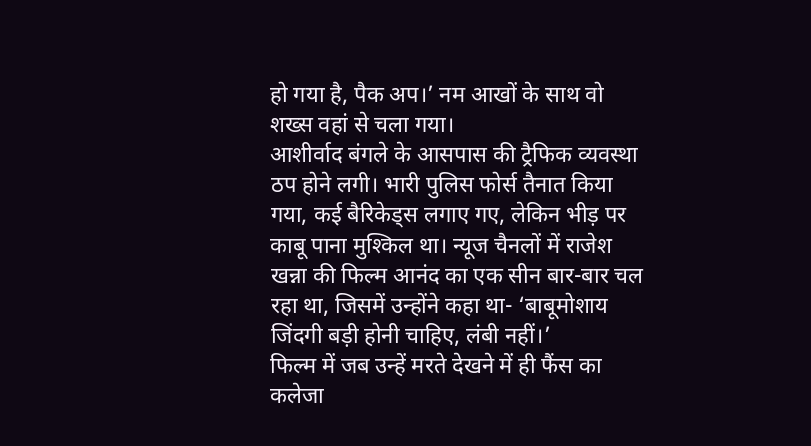हो गया है, पैक अप।’ नम आखों के साथ वो शख्स वहां से चला गया।
आशीर्वाद बंगले के आसपास की ट्रैफिक व्यवस्था ठप होने लगी। भारी पुलिस फोर्स तैनात किया गया, कई बैरिकेड्स लगाए गए, लेकिन भीड़ पर काबू पाना मुश्किल था। न्यूज चैनलों में राजेश खन्ना की फिल्म आनंद का एक सीन बार-बार चल रहा था, जिसमें उन्होंने कहा था- ‘बाबूमोशाय जिंदगी बड़ी होनी चाहिए, लंबी नहीं।’
फिल्म में जब उन्हें मरते देखने में ही फैंस का कलेजा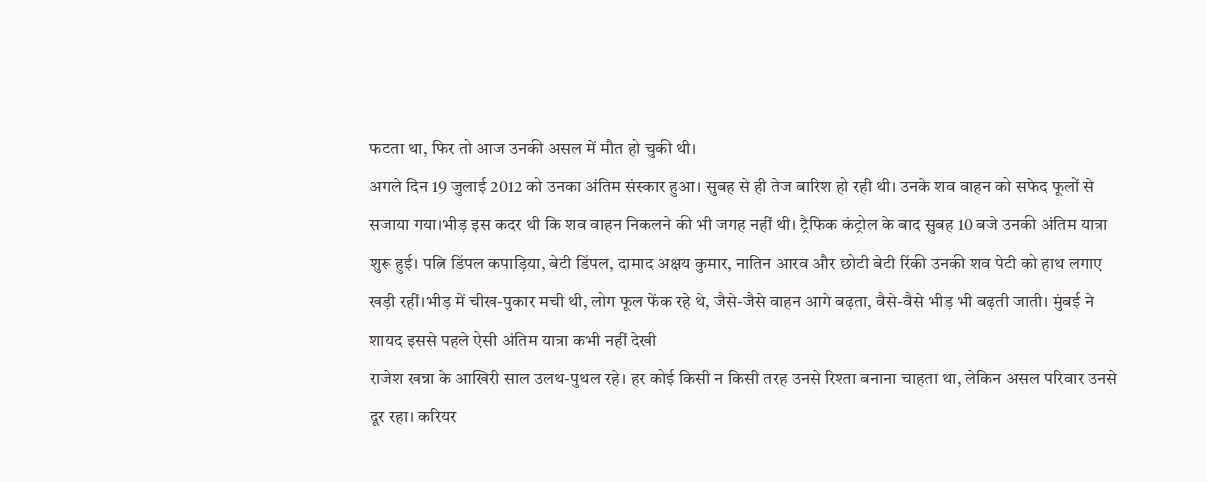फटता था, फिर तो आज उनकी असल में मौत हो चुकी थी।
अगले दिन 19 जुलाई 2012 को उनका अंतिम संस्कार हुआ। सुबह से ही तेज बारिश हो रही थी। उनके शव वाहन को सफेद फूलों से सजाया गया।भीड़ इस कदर थी कि शव वाहन निकलने की भी जगह नहीं थी। ट्रैफिक कंट्रोल के बाद सुबह 10 बजे उनकी अंतिम यात्रा शुरू हुई। पत्नि डिंपल कपाड़िया, बेटी डिंपल, दामाद अक्षय कुमार, नातिन आरव और छोटी बेटी रिंकी उनकी शव पेटी को हाथ लगाए खड़ी रहीं।भीड़ में चीख-पुकार मची थी, लोग फूल फेंक रहे थे, जैसे-जैसे वाहन आगे बढ़ता, वैसे-वैसे भीड़ भी बढ़ती जाती। मुंबई ने शायद इससे पहले ऐसी अंतिम यात्रा कभी नहीं देखी
राजेश खन्ना के आखिरी साल उलथ-पुथल रहे। हर कोई किसी न किसी तरह उनसे रिश्ता बनाना चाहता था, लेकिन असल परिवार उनसे दूर रहा। करियर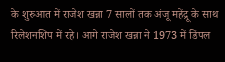के शुरुआत में राजेश खन्ना 7 सालों तक अंजू महेंद्रू के साथ रिलेशनशिप में रहे। आगे राजेश खन्ना ने 1973 में डिंपल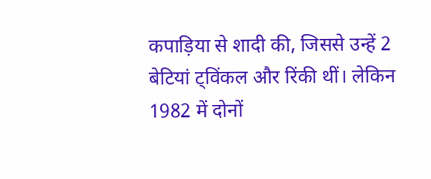कपाड़िया से शादी की, जिससे उन्हें 2 बेटियां ट्विंकल और रिंकी थीं। लेकिन 1982 में दोनों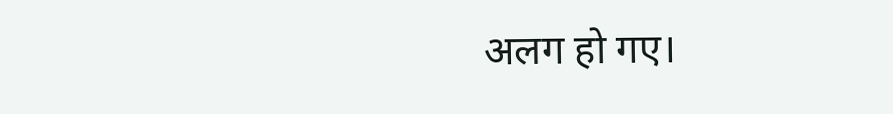अलग हो गए।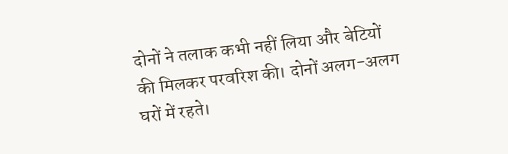दोनों ने तलाक कभी नहीं लिया और बेटियों की मिलकर परवरिश की। दोनों अलग-अलग घरों में रहते।